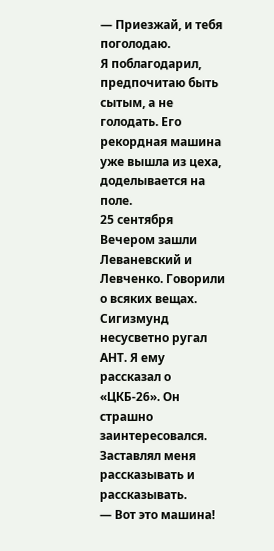— Приезжай, и тебя поголодаю.
Я поблагодарил, предпочитаю быть сытым, а не голодать. Его рекордная машина уже вышла из цеха, доделывается на поле.
25 сентября
Вечером зашли Леваневский и Левченко. Говорили о всяких вещах. Сигизмунд несусветно ругал АНТ. Я ему рассказал о «ЦКБ-26». Он страшно заинтересовался. Заставлял меня рассказывать и рассказывать.
— Вот это машина!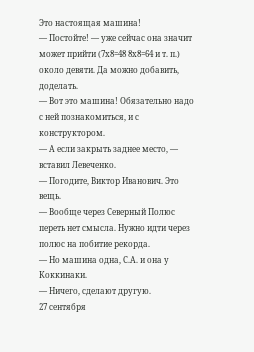Это настоящая машина!
— Постойте! — уже сейчас она значит может прийти (7х8=48 8х8=64 и т. п.) около девяти. Да можно добавить, доделать.
— Вот это машина! Обязательно надо с ней познакомиться, и с конструктором.
— А если закрыть заднее место, — вставил Левеченко.
— Погодите, Виктор Иванович. Это вещь.
— Вообще через Северный Полюс переть нет смысла. Нужно идти через полюс на побитие рекорда.
— Но машина одна, С.А. и она у Коккинаки.
— Ничего, сделают другую.
27 сентября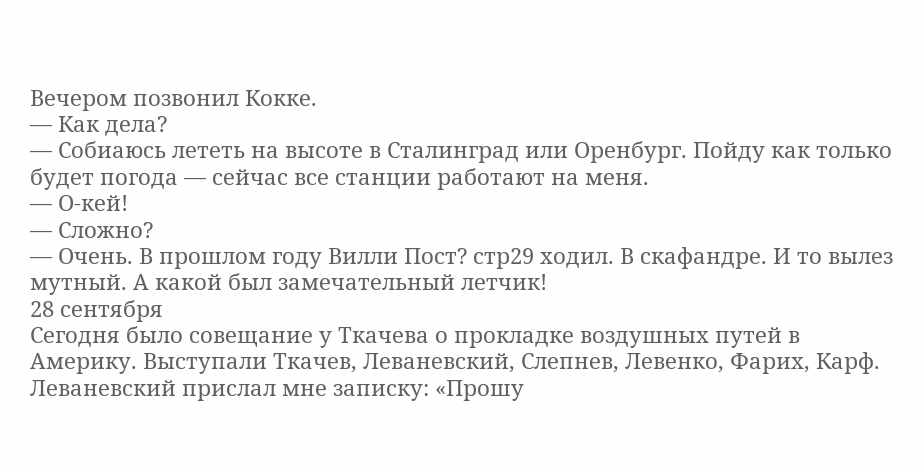Вечером позвонил Кокке.
— Как дела?
— Собиаюсь лететь на высоте в Сталинград или Оренбург. Пойду как только будет погода — сейчас все станции работают на меня.
— О-кей!
— Сложно?
— Очень. В прошлом году Вилли Пост? стр29 ходил. В скафандре. И то вылез мутный. А какой был замечательный летчик!
28 сентября
Сегодня было совещание у Ткачева о прокладке воздушных путей в Америку. Выступали Ткачев, Леваневский, Слепнев, Левенко, Фарих, Карф.
Леваневский прислал мне записку: «Прошу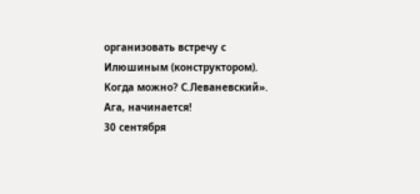организовать встречу с Илюшиным (конструктором). Когда можно? С.Леваневский».
Ага, начинается!
30 сентября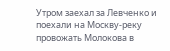Утром заехал за Левченко и поехали на Москву-реку провожать Молокова в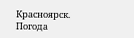Красноярск. Погода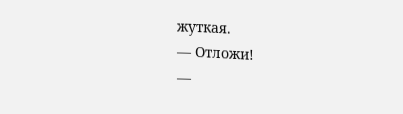жуткая.
— Отложи!
—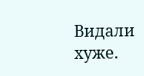Видали хуже.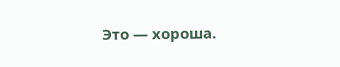Это — хороша.